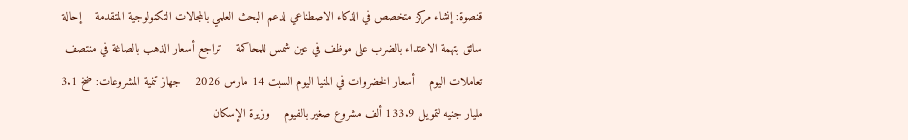قنصوة: إنشاء مركز متخصص في الذكاء الاصطناعي لدعم البحث العلمي بالمجالات التكنولوجية المتقدمة    إحالة سائق بتهمة الاعتداء بالضرب على موظف في عين شمس للمحاكمة    تراجع أسعار الذهب بالصاغة في منتصف تعاملات اليوم    أسعار الخضروات في المنيا اليوم السبت 14 مارس 2026    جهاز تنمية المشروعات: ضخ 3.1 مليار جنيه لتمويل 133.9 ألف مشروع صغير بالفيوم    وزيرة الإسكان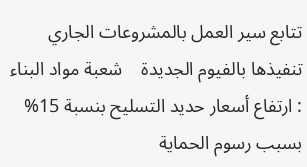تتابع سير العمل بالمشروعات الجاري تنفيذها بالفيوم الجديدة    شعبة مواد البناء : ارتفاع أسعار حديد التسليح بنسبة 15% بسبب رسوم الحماية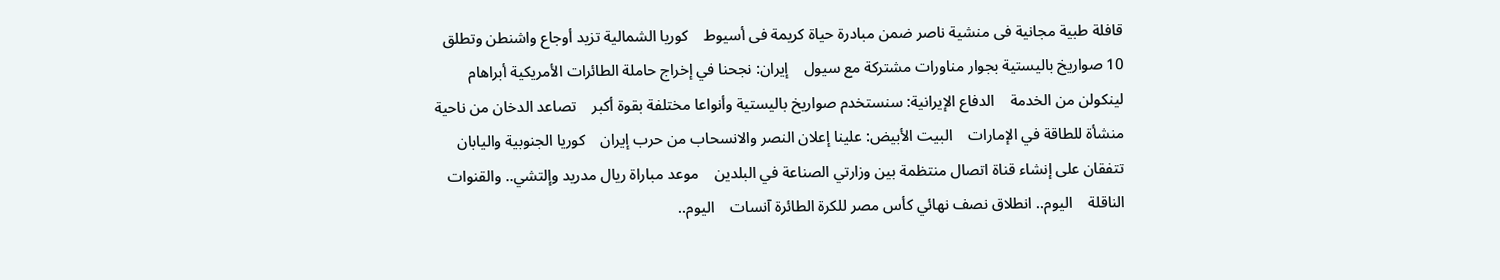قافلة طبية مجانية فى منشية ناصر ضمن مبادرة حياة كريمة فى أسيوط    كوريا الشمالية تزيد أوجاع واشنطن وتطلق 10 صواريخ باليستية بجوار مناورات مشتركة مع سيول    إيران: نجحنا في إخراج حاملة الطائرات الأمريكية أبراهام لينكولن من الخدمة    الدفاع الإيرانية: سنستخدم صواريخ باليستية وأنواعا مختلفة بقوة أكبر    تصاعد الدخان من ناحية منشأة للطاقة في الإمارات    البيت الأبيض: علينا إعلان النصر والانسحاب من حرب إيران    كوريا الجنوبية واليابان تتفقان على إنشاء قناة اتصال منتظمة بين وزارتي الصناعة في البلدين    موعد مباراة ريال مدريد وإلتشي.. والقنوات الناقلة    اليوم.. انطلاق نصف نهائي كأس مصر للكرة الطائرة آنسات    اليوم..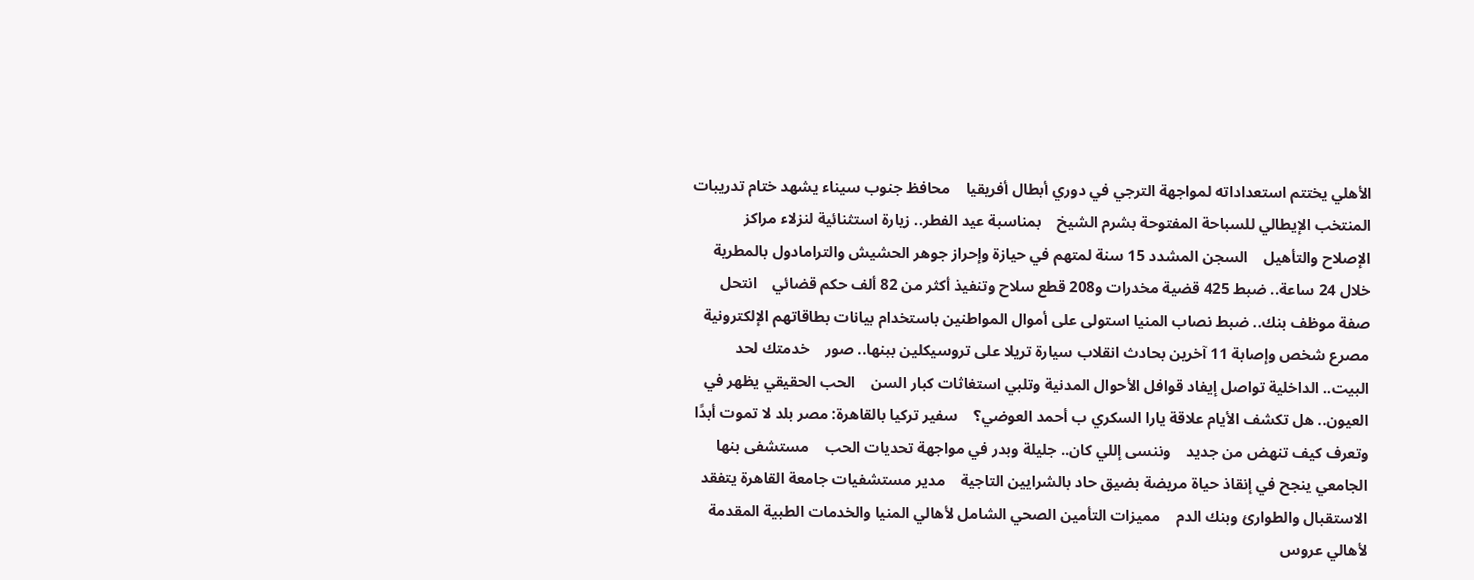الأهلي يختتم استعداداته لمواجهة الترجي في دوري أبطال أفريقيا    محافظ جنوب سيناء يشهد ختام تدريبات المنتخب الإيطالي للسباحة المفتوحة بشرم الشيخ    بمناسبة عيد الفطر.. زيارة استثنائية لنزلاء مراكز الإصلاح والتأهيل    السجن المشدد 15 سنة لمتهم في حيازة وإحراز جوهر الحشيش والترامادول بالمطرية    خلال 24 ساعة.. ضبط 425 قضية مخدرات و208 قطع سلاح وتنفيذ أكثر من 82 ألف حكم قضائي    انتحل صفة موظف بنك.. ضبط نصاب المنيا استولى على أموال المواطنين باستخدام بيانات بطاقاتهم الإلكترونية    مصرع شخص وإصابة 11 آخرين بحادث انقلاب سيارة تريلا على تروسيكلين ببنها.. صور    خدمتك لحد البيت.. الداخلية تواصل إيفاد قوافل الأحوال المدنية وتلبي استغاثات كبار السن    الحب الحقيقي يظهر في العيون.. هل تكشف الأيام علاقة يارا السكري ب أحمد العوضي؟    سفير تركيا بالقاهرة: مصر بلد لا تموت أبدًا وتعرف كيف تنهض من جديد    وننسى إللي كان.. جليلة وبدر في مواجهة تحديات الحب    مستشفى بنها الجامعي ينجح في إنقاذ حياة مريضة بضيق حاد بالشرايين التاجية    مدير مستشفيات جامعة القاهرة يتفقد الاستقبال والطوارئ وبنك الدم    مميزات التأمين الصحي الشامل لأهالي المنيا والخدمات الطبية المقدمة لأهالي عروس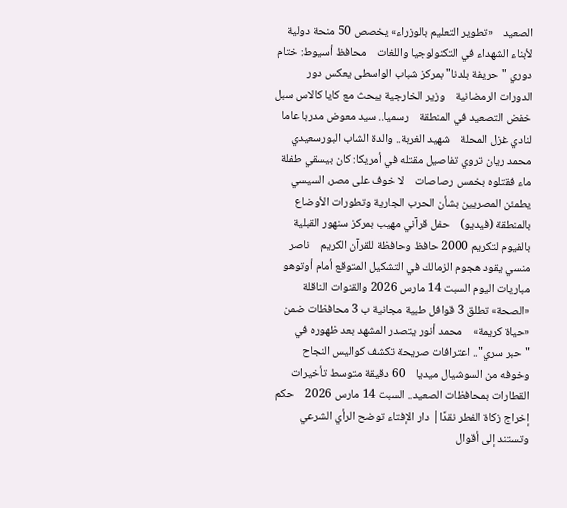الصعيد    «تطوير التعليم بالوزراء» يخصص 50 منحة دولية لأبناء الشهداء في التكنولوجيا واللغات    محافظ أسيوط: ختام دوري "حريفة بلدنا" بمركز شباب الواسطى يعكس دور الدورات الرمضانية    وزير الخارجية يبحث مع كايا كالاس سبل خفض التصعيد في المنطقة    رسميا.. سيد معوض مدربا عاما لنادي غزل المحلة    شهيد الغربة.. والدة الشاب البورسعيدي محمد ريان تروي تفاصيل مقتله في أمريكا: كان بيسقي طفلة ماء فقتلوه بخمس رصاصات    لا خوف على مصر، السيسي يطمئن المصريين بشأن الحرب الجارية وتطورات الأوضاع بالمنطقة (فيديو)    حفل قرآني مهيب بمركز سنهور القبلية بالفيوم لتكريم 2000 حافظ وحافظة للقرآن الكريم    ناصر منسي يقود هجوم الزمالك في التشكيل المتوقع أمام أوتوهو    مباريات اليوم السبت 14 مارس 2026 والقنوات الناقلة    «الصحة» تطلق 3 قوافل طبية مجانية ب 3 محافظات ضمن «حياة كريمة»    محمد أنور يتصدر المشهد بعد ظهوره في "حبر سري".. اعترافات صريحة تكشف كواليس النجاح وخوفه من السوشيال ميديا    60 دقيقة متوسط تأخيرات القطارات بمحافظات الصعيد.. السبت 14 مارس 2026    حكم إخراج زكاة الفطر نقدًا| دار الإفتاء توضح الرأي الشرعي وتستند إلى أقوال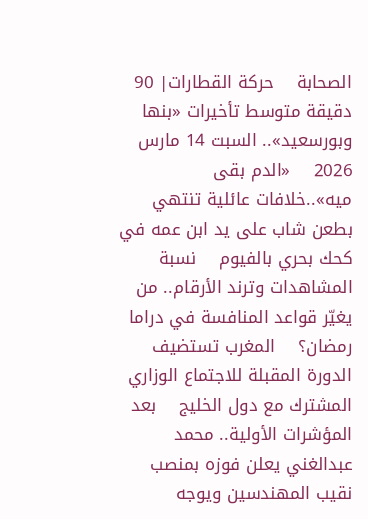الصحابة    حركة القطارات| 90 دقيقة متوسط تأخيرات «بنها وبورسعيد».. السبت 14 مارس 2026    «الدم بقى ميه»..خلافات عائلية تنتهي بطعن شاب على يد ابن عمه في كحك بحري بالفيوم    نسبة المشاهدات وترند الأرقام.. من يغيّر قواعد المنافسة في دراما رمضان؟    المغرب تستضيف الدورة المقبلة للاجتماع الوزاري المشترك مع دول الخليج    بعد المؤشرات الأولية.. محمد عبدالغني يعلن فوزه بمنصب نقيب المهندسين ويوجه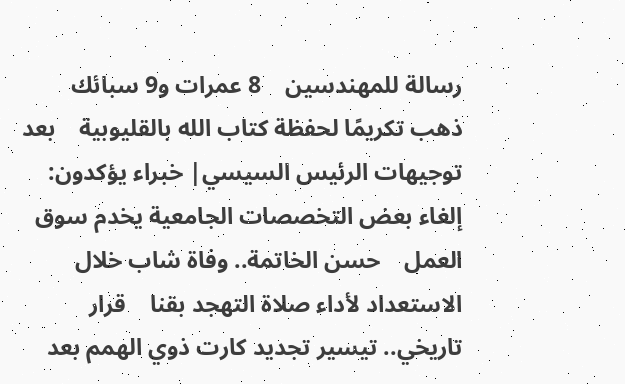رسالة للمهندسين    8 عمرات و9 سبائك ذهب تكريمًا لحفظة كتاب الله بالقليوبية    بعد توجيهات الرئيس السيسي| خبراء يؤكدون: إلغاء بعض التخصصات الجامعية يخدم سوق العمل    حسن الخاتمة.. وفاة شاب خلال الاستعداد لأداء صلاة التهجد بقنا    قرار تاريخي.. تيسير تجديد كارت ذوي الهمم بعد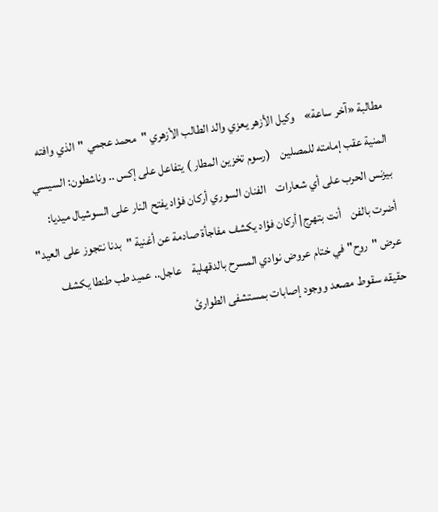مطالبة «آخر ساعة»    وكيل الأزهر يعزي والد الطالب الأزهري "محمد عجمي "الذي وافته المنية عقب إمامته للمصلين    (رسوم تخزين المطار ) يتفاعل على إكس .. وناشطون: السيسي بيزنس الحرب على أي شعارات    الفنان السوري أركان فؤاد يفتح النار على السوشيال ميديا: أضرت بالفن    أنت بتهرج| أركان فؤاد يكشف مفاجأة صادمة عن أغنية "بدنا نتجوز على العيد"    عرض "روح" في ختام عروض نوادي المسرح بالدقهلية    عاجل.. عميد طب طنطا يكشف حقيقه سقوط مصعد ووجود إصابات بمستشفى الطوارئ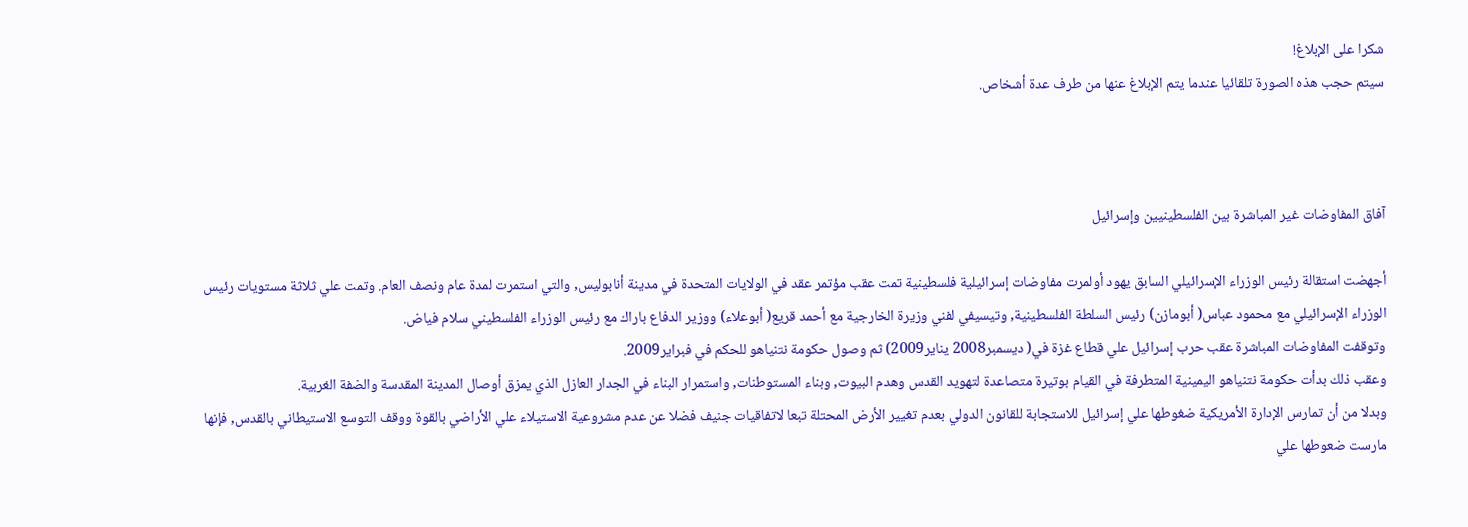شكرا على الإبلاغ!
سيتم حجب هذه الصورة تلقائيا عندما يتم الإبلاغ عنها من طرف عدة أشخاص.



آفاق المفاوضات غير المباشرة بين الفلسطينيين وإسرائيل

أجهضت استقالة رئيس الوزراء الإسرائيلي السابق يهود أولمرت مفاوضات إسرائيلية فلسطينية تمت عقب مؤتمر عقد في الولايات المتحدة في مدينة أنابوليس, والتي استمرت لمدة عام ونصف العام. وتمت علي ثلاثة مستويات رئيس الوزراء الإسرائيلي مع محمود عباس( أبومازن) رئيس السلطة الفلسطينية, وتيسيفي لفني وزيرة الخارجية مع أحمد قريع( أبوعلاء) ووزير الدفاع باراك مع رئيس الوزراء الفلسطيني سلام فياض.
وتوقفت المفاوضات المباشرة عقب حرب إسرائيل علي قطاع غزة في( ديسمبر2008 يناير2009) ثم وصول حكومة نتنياهو للحكم في فبراير2009.
وعقب ذلك بدأت حكومة نتنياهو اليمينية المتطرفة في القيام بوتيرة متصاعدة لتهويد القدس وهدم البيوت, وبناء المستوطنات, واستمرار البناء في الجدار العازل الذي يمزق أوصال المدينة المقدسة والضفة الغربية.
وبدلا من أن تمارس الإدارة الأمريكية ضغوطها علي إسرائيل للاستجابة للقانون الدولي بعدم تغيير الأرض المحتلة تبعا لاتفاقيات جنيف فضلا عن عدم مشروعية الاستيلاء علي الأراضي بالقوة ووقف التوسع الاستيطاني بالقدس, فإنها مارست ضعوطها علي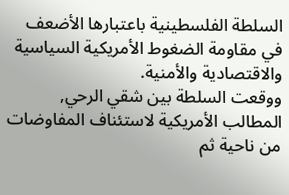السلطة الفلسطينية باعتبارها الأضعف في مقاومة الضغوط الأمريكية السياسية والاقتصادية والأمنية.
ووقعت السلطة بين شقي الرحي, المطالب الأمريكية لاستئناف المفاوضات من ناحية ثم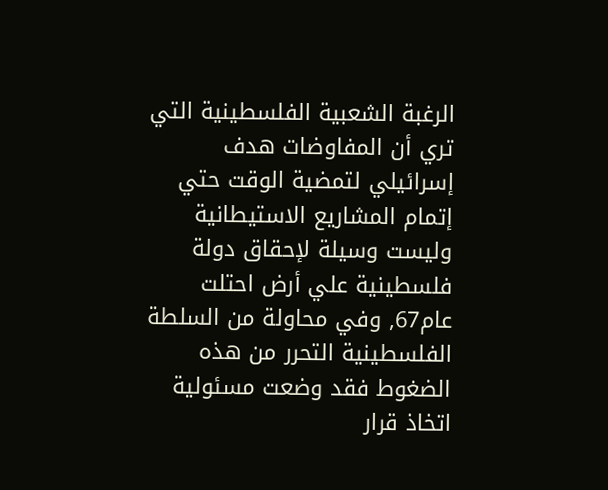الرغبة الشعبية الفلسطينية التي تري أن المفاوضات هدف إسرائيلي لتمضية الوقت حتي إتمام المشاريع الاستيطانية وليست وسيلة لإحقاق دولة فلسطينية علي أرض احتلت عام67, وفي محاولة من السلطة الفلسطينية التحرر من هذه الضغوط فقد وضعت مسئولية اتخاذ قرار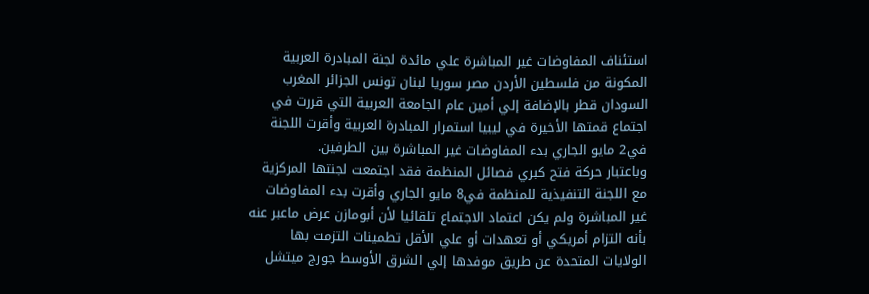استئناف المفاوضات غير المباشرة علي مائدة لجنة المبادرة العربية المكونة من فلسطين الأردن مصر سوريا لبنان تونس الجزائر المغرب السودان قطر بالإضافة إلي أمين عام الجامعة العربية التي قررت في اجتماع قمتها الأخيرة في ليبيا استمرار المبادرة العربية وأقرت اللجنة في2 مايو الجاري بدء المفاوضات غير المباشرة بين الطرفين.
وباعتبار حركة فتح كبري فصائل المنظمة فقد اجتمعت لجنتها المركزية مع اللجنة التنفيذية للمنظمة في8 مايو الجاري وأقرت بدء المفاوضات غير المباشرة ولم يكن اعتماد الاجتماع تلقائيا لأن أبومازن عرض ماعبر عنه بأنه التزام أمريكي أو تعهدات أو علي الأقل تطمينات التزمت بها الولايات المتحدة عن طريق موفدها إلي الشرق الأوسط جورج ميتشل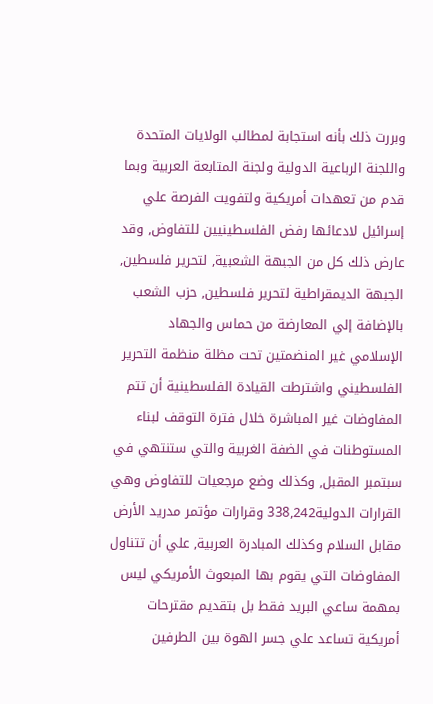وبررت ذلك بأنه استجابة لمطالب الولايات المتحدة واللجنة الرباعية الدولية ولجنة المتابعة العربية وبما قدم من تعهدات أمريكية ولتفويت الفرصة علي إسرائيل لادعائها رفض الفلسطينيين للتفاوض, وقد عارض ذلك كل من الجبهة الشعبية, لتحرير فلسطين, الجبهة الديمقراطية لتحرير فلسطين, حزب الشعب بالإضافة إلي المعارضة من حماس والجهاد الإسلامي غير المنضمتين تحت مظلة منظمة التحرير الفلسطيني واشترطت القيادة الفلسطينية أن تتم المفاوضات غير المباشرة خلال فترة التوقف لبناء المستوطنات في الضفة الغربية والتي ستنتهي في سبتمبر المقبل, وكذلك وضع مرجعيات للتفاوض وهي القرارات الدولية338,242 وقرارات مؤتمر مدريد الأرض مقابل السلام وكذلك المبادرة العربية, علي أن تتناول المفاوضات التي يقوم بها المبعوث الأمريكي ليس بمهمة ساعي البريد فقط بل بتقديم مقترحات أمريكية تساعد علي جسر الهوة بين الطرفين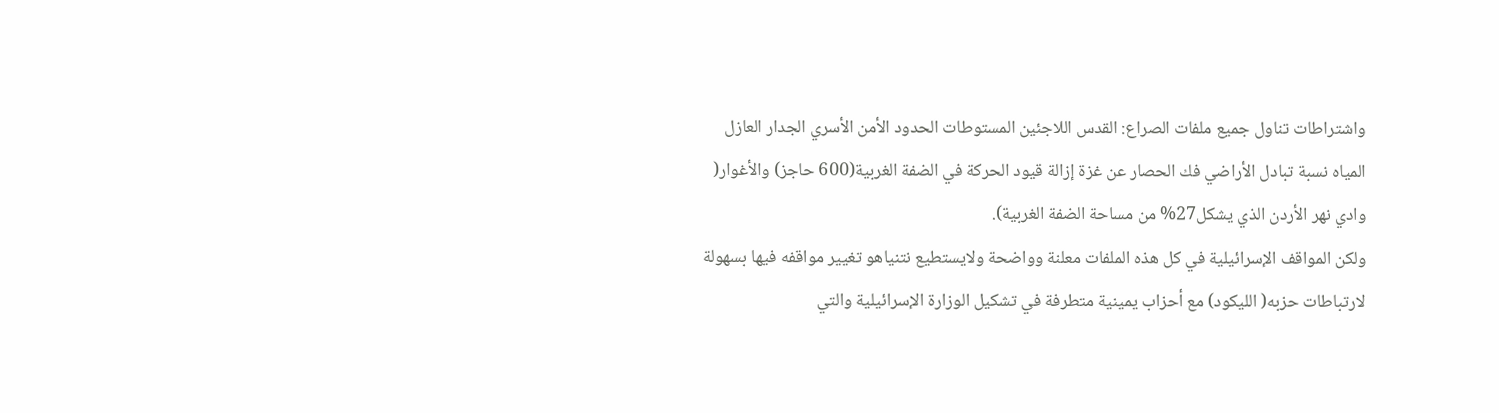واشتراطات تناول جميع ملفات الصراع: القدس اللاجئين المستوطات الحدود الأمن الأسري الجدار العازل المياه نسبة تبادل الأراضي فك الحصار عن غزة إزالة قيود الحركة في الضفة الغربية(600 حاجز) والأغوار( وادي نهر الأردن الذي يشكل27% من مساحة الضفة الغربية).
ولكن المواقف الإسرائيلية في كل هذه الملفات معلنة وواضحة ولايستطيع نتنياهو تغيير مواقفه فيها بسهولة لارتباطات حزبه( الليكود) مع أحزاب يمينية متطرفة في تشكيل الوزارة الإسرائيلية والتي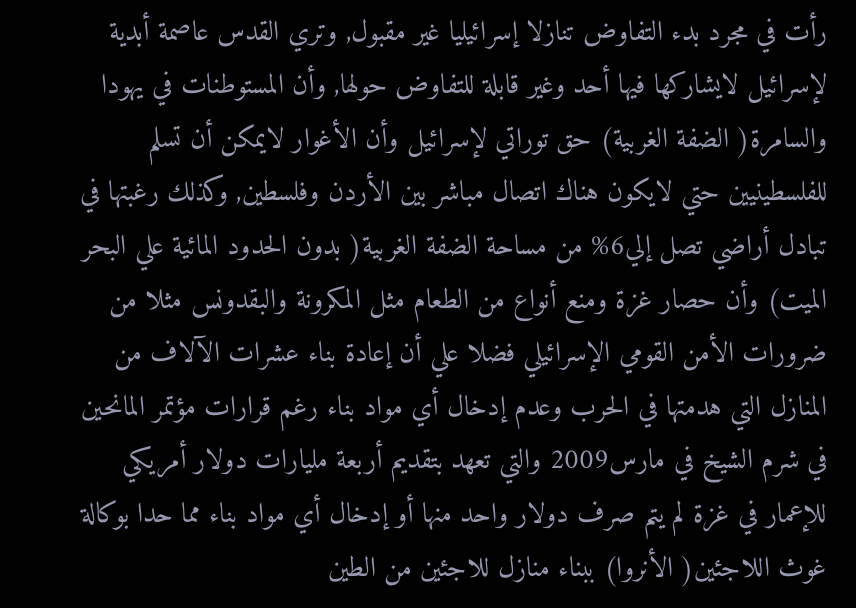رأت في مجرد بدء التفاوض تنازلا إسرائيليا غير مقبول, وتري القدس عاصمة أبدية لإسرائيل لايشاركها فيها أحد وغير قابلة للتفاوض حولها, وأن المستوطنات في يهودا والسامرة( الضفة الغربية) حق توراتي لإسرائيل وأن الأغوار لايمكن أن تسلم للفلسطينيين حتي لايكون هناك اتصال مباشر بين الأردن وفلسطين, وكذلك رغبتها في تبادل أراضي تصل إلي6% من مساحة الضفة الغربية( بدون الحدود المائية علي البحر الميت) وأن حصار غزة ومنع أنواع من الطعام مثل المكرونة والبقدونس مثلا من ضرورات الأمن القومي الإسرائيلي فضلا علي أن إعادة بناء عشرات الآلاف من المنازل التي هدمتها في الحرب وعدم إدخال أي مواد بناء رغم قرارات مؤتمر المانحين في شرم الشيخ في مارس2009 والتي تعهد بتقديم أربعة مليارات دولار أمريكي للإعمار في غزة لم يتم صرف دولار واحد منها أو إدخال أي مواد بناء مما حدا بوكالة غوث اللاجئين( الأنروا) ببناء منازل للاجئين من الطين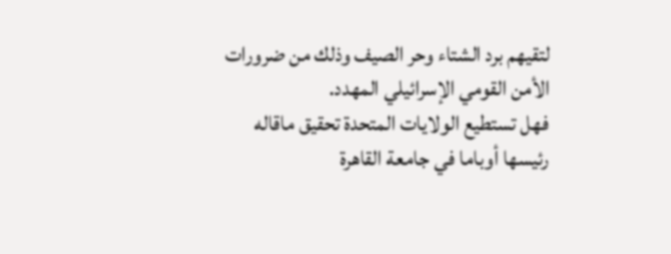لتقيهم برد الشتاء وحر الصيف وذلك من ضرورات الأمن القومي الإسرائيلي المهدد.
فهل تستطيع الولايات المتحدة تحقيق ماقاله رئيسها أوباما في جامعة القاهرة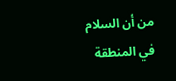من أن السلام في المنطقة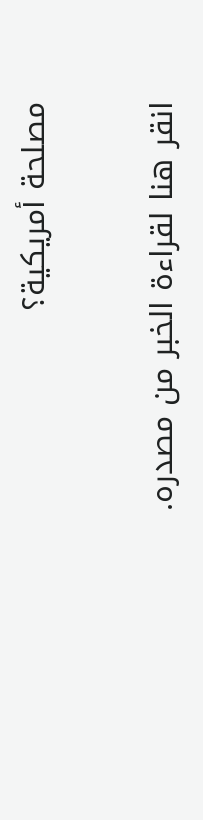مصلحة أمريكية؟


انقر هنا لقراءة الخبر من مصدره.